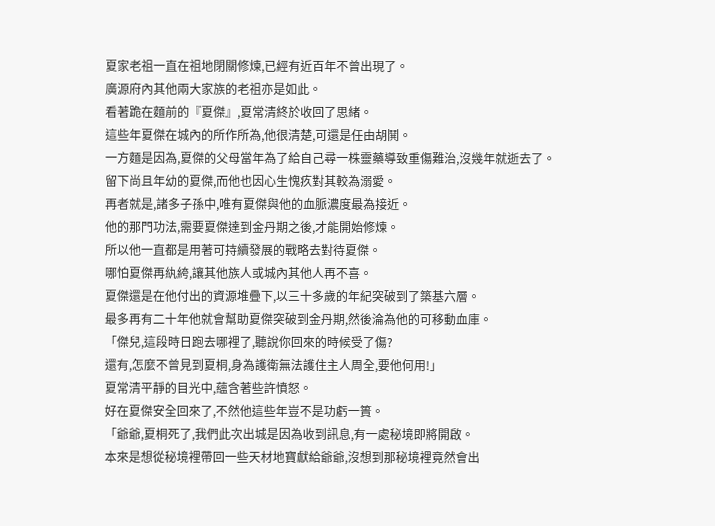夏家老祖一直在祖地閉關修煉,已經有近百年不曾出現了。
廣源府內其他兩大家族的老祖亦是如此。
看著跪在麵前的『夏傑』,夏常清終於收回了思緒。
這些年夏傑在城內的所作所為,他很清楚,可還是任由胡鬨。
一方麵是因為,夏傑的父母當年為了給自己尋一株靈藥導致重傷難治,沒幾年就逝去了。
留下尚且年幼的夏傑,而他也因心生愧疚對其較為溺愛。
再者就是,諸多子孫中,唯有夏傑與他的血脈濃度最為接近。
他的那門功法,需要夏傑達到金丹期之後,才能開始修煉。
所以他一直都是用著可持續發展的戰略去對待夏傑。
哪怕夏傑再紈絝,讓其他族人或城內其他人再不喜。
夏傑還是在他付出的資源堆疊下,以三十多歲的年紀突破到了築基六層。
最多再有二十年他就會幫助夏傑突破到金丹期,然後淪為他的可移動血庫。
「傑兒,這段時日跑去哪裡了,聽說你回來的時候受了傷?
還有,怎麼不曾見到夏桐,身為護衛無法護住主人周全,要他何用!」
夏常清平靜的目光中,蘊含著些許憤怒。
好在夏傑安全回來了,不然他這些年豈不是功虧一簣。
「爺爺,夏桐死了,我們此次出城是因為收到訊息,有一處秘境即將開啟。
本來是想從秘境裡帶回一些天材地寶獻給爺爺,沒想到那秘境裡竟然會出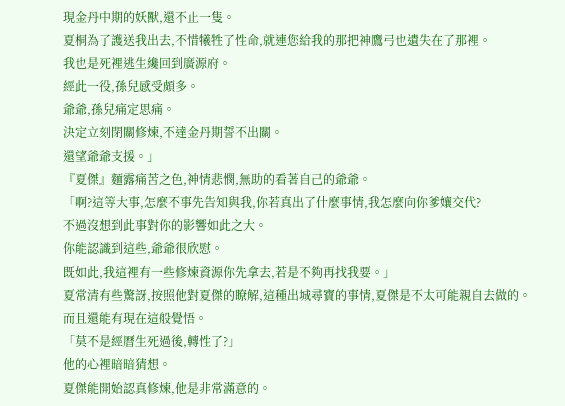現金丹中期的妖獸,還不止一隻。
夏桐為了護送我出去,不惜犧牲了性命,就連您給我的那把神鷹弓也遺失在了那裡。
我也是死裡逃生纔回到廣源府。
經此一役,孫兒感受頗多。
爺爺,孫兒痛定思痛。
決定立刻閉關修煉,不達金丹期誓不出關。
還望爺爺支援。」
『夏傑』麵露痛苦之色,神情悲憫,無助的看著自己的爺爺。
「啊?這等大事,怎麼不事先告知與我,你若真出了什麼事情,我怎麼向你爹孃交代?
不過沒想到此事對你的影響如此之大。
你能認識到這些,爺爺很欣慰。
既如此,我這裡有一些修煉資源你先拿去,若是不夠再找我要。」
夏常清有些驚訝,按照他對夏傑的瞭解,這種出城尋寶的事情,夏傑是不太可能親自去做的。
而且還能有現在這般覺悟。
「莫不是經曆生死過後,轉性了?」
他的心裡暗暗猜想。
夏傑能開始認真修煉,他是非常滿意的。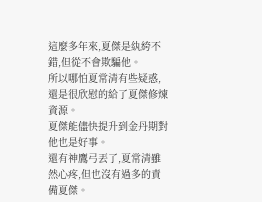這麼多年來,夏傑是紈絝不錯,但從不會欺騙他。
所以哪怕夏常清有些疑惑,還是很欣慰的給了夏傑修煉資源。
夏傑能儘快提升到金丹期對他也是好事。
還有神鷹弓丟了,夏常清雖然心疼,但也沒有過多的責備夏傑。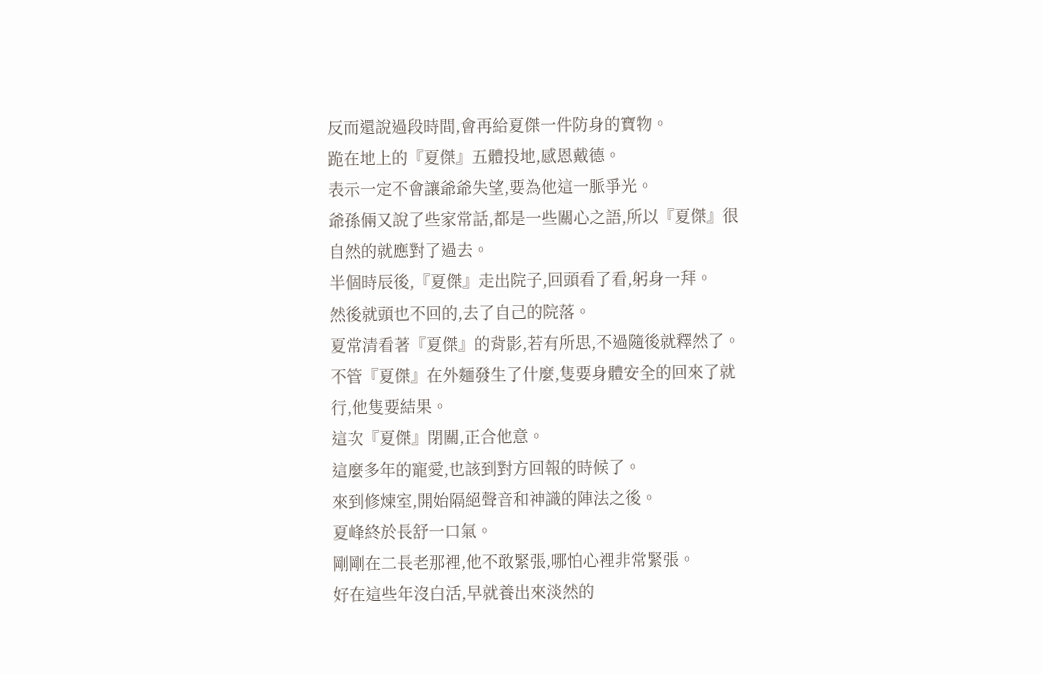反而還說過段時間,會再給夏傑一件防身的寶物。
跪在地上的『夏傑』五體投地,感恩戴德。
表示一定不會讓爺爺失望,要為他這一脈爭光。
爺孫倆又說了些家常話,都是一些關心之語,所以『夏傑』很自然的就應對了過去。
半個時辰後,『夏傑』走出院子,回頭看了看,躬身一拜。
然後就頭也不回的,去了自己的院落。
夏常清看著『夏傑』的背影,若有所思,不過隨後就釋然了。
不管『夏傑』在外麵發生了什麼,隻要身體安全的回來了就行,他隻要結果。
這次『夏傑』閉關,正合他意。
這麼多年的寵愛,也該到對方回報的時候了。
來到修煉室,開始隔絕聲音和神識的陣法之後。
夏峰終於長舒一口氣。
剛剛在二長老那裡,他不敢緊張,哪怕心裡非常緊張。
好在這些年沒白活,早就養出來淡然的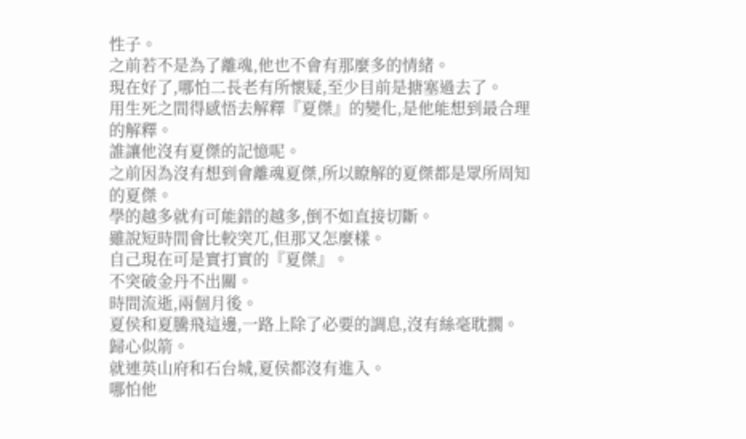性子。
之前若不是為了離魂,他也不會有那麼多的情緒。
現在好了,哪怕二長老有所懷疑,至少目前是搪塞過去了。
用生死之間得感悟去解釋『夏傑』的變化,是他能想到最合理的解釋。
誰讓他沒有夏傑的記憶呢。
之前因為沒有想到會離魂夏傑,所以瞭解的夏傑都是眾所周知的夏傑。
學的越多就有可能錯的越多,倒不如直接切斷。
雖說短時間會比較突兀,但那又怎麼樣。
自己現在可是實打實的『夏傑』。
不突破金丹不出關。
時間流逝,兩個月後。
夏侯和夏騰飛這邊,一路上除了必要的調息,沒有絲毫耽擱。
歸心似箭。
就連英山府和石台城,夏侯都沒有進入。
哪怕他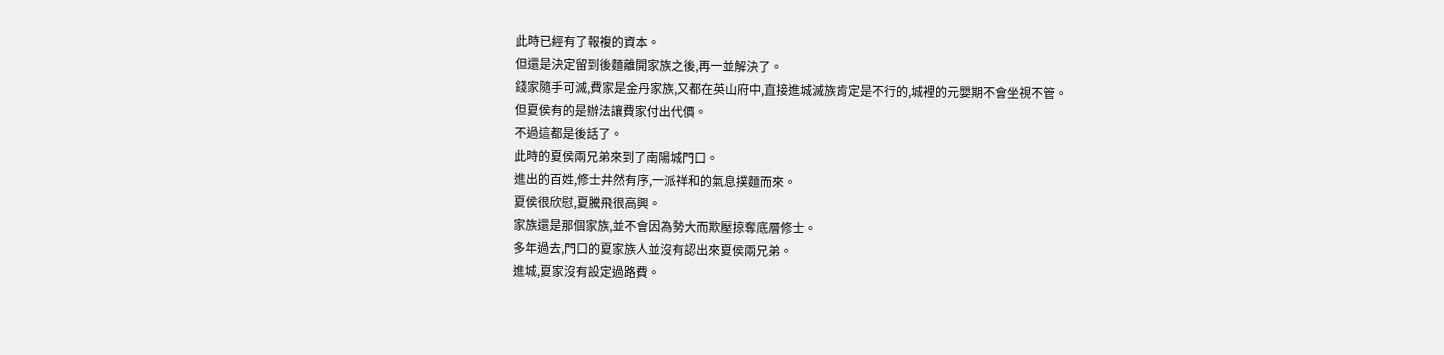此時已經有了報複的資本。
但還是決定留到後麵離開家族之後,再一並解決了。
錢家隨手可滅,費家是金丹家族,又都在英山府中,直接進城滅族肯定是不行的,城裡的元嬰期不會坐視不管。
但夏侯有的是辦法讓費家付出代價。
不過這都是後話了。
此時的夏侯兩兄弟來到了南陽城門口。
進出的百姓,修士井然有序,一派祥和的氣息撲麵而來。
夏侯很欣慰,夏騰飛很高興。
家族還是那個家族,並不會因為勢大而欺壓掠奪底層修士。
多年過去,門口的夏家族人並沒有認出來夏侯兩兄弟。
進城,夏家沒有設定過路費。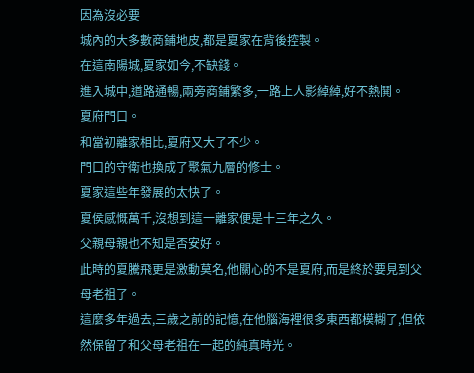因為沒必要
城內的大多數商鋪地皮,都是夏家在背後控製。
在這南陽城,夏家如今,不缺錢。
進入城中,道路通暢,兩旁商鋪繁多,一路上人影綽綽,好不熱鬨。
夏府門口。
和當初離家相比,夏府又大了不少。
門口的守衛也換成了聚氣九層的修士。
夏家這些年發展的太快了。
夏侯感慨萬千,沒想到這一離家便是十三年之久。
父親母親也不知是否安好。
此時的夏騰飛更是激動莫名,他關心的不是夏府,而是終於要見到父母老祖了。
這麼多年過去,三歲之前的記憶,在他腦海裡很多東西都模糊了,但依然保留了和父母老祖在一起的純真時光。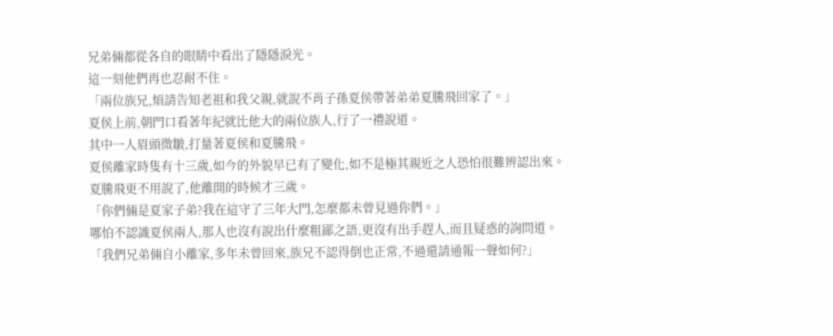兄弟倆都從各自的眼睛中看出了隱隱淚光。
這一刻他們再也忍耐不住。
「兩位族兄,煩請告知老祖和我父親,就說不肖子孫夏侯帶著弟弟夏騰飛回家了。」
夏侯上前,朝門口看著年紀就比他大的兩位族人,行了一禮說道。
其中一人眉頭微皺,打量著夏侯和夏騰飛。
夏侯離家時隻有十三歲,如今的外貌早已有了變化,如不是極其親近之人恐怕很難辨認出來。
夏騰飛更不用說了,他離開的時候才三歲。
「你們倆是夏家子弟?我在這守了三年大門,怎麼都未曾見過你們。」
哪怕不認識夏侯兩人,那人也沒有說出什麼粗鄙之語,更沒有出手趕人,而且疑惑的詢問道。
「我們兄弟倆自小離家,多年未曾回來,族兄不認得倒也正常,不過還請通報一聲如何?」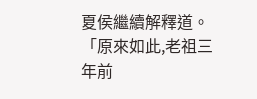夏侯繼續解釋道。
「原來如此,老祖三年前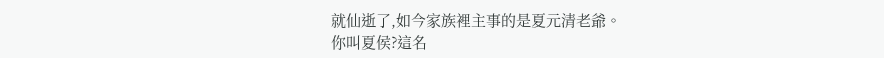就仙逝了,如今家族裡主事的是夏元清老爺。
你叫夏侯?這名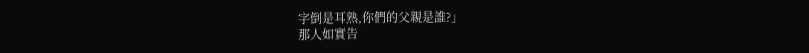字倒是耳熟,你們的父親是誰?」
那人如實告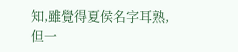知,雖覺得夏侯名字耳熟,但一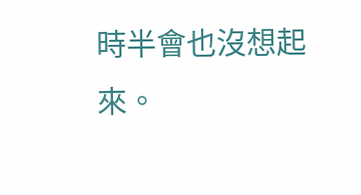時半會也沒想起來。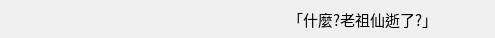「什麼?老祖仙逝了?」